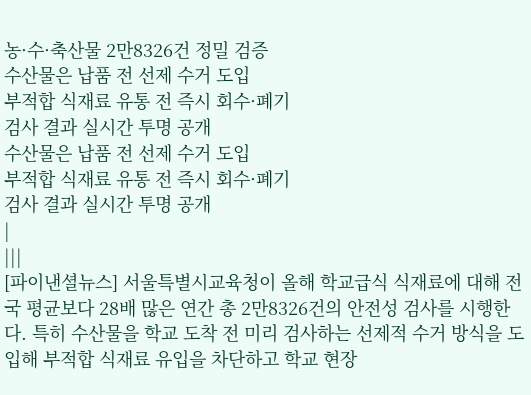농·수·축산물 2만8326건 정밀 검증
수산물은 납품 전 선제 수거 도입
부적합 식재료 유통 전 즉시 회수·폐기
검사 결과 실시간 투명 공개
수산물은 납품 전 선제 수거 도입
부적합 식재료 유통 전 즉시 회수·폐기
검사 결과 실시간 투명 공개
|
|||
[파이낸셜뉴스] 서울특별시교육청이 올해 학교급식 식재료에 대해 전국 평균보다 28배 많은 연간 총 2만8326건의 안전성 검사를 시행한다. 특히 수산물을 학교 도착 전 미리 검사하는 선제적 수거 방식을 도입해 부적합 식재료 유입을 차단하고 학교 현장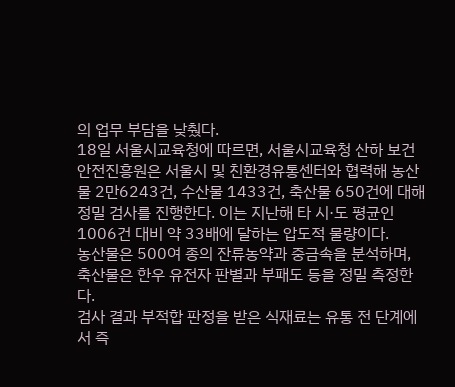의 업무 부담을 낮췄다.
18일 서울시교육청에 따르면, 서울시교육청 산하 보건안전진흥원은 서울시 및 친환경유통센터와 협력해 농산물 2만6243건, 수산물 1433건, 축산물 650건에 대해 정밀 검사를 진행한다. 이는 지난해 타 시·도 평균인 1006건 대비 약 33배에 달하는 압도적 물량이다.
농산물은 500여 종의 잔류농약과 중금속을 분석하며, 축산물은 한우 유전자 판별과 부패도 등을 정밀 측정한다.
검사 결과 부적합 판정을 받은 식재료는 유통 전 단계에서 즉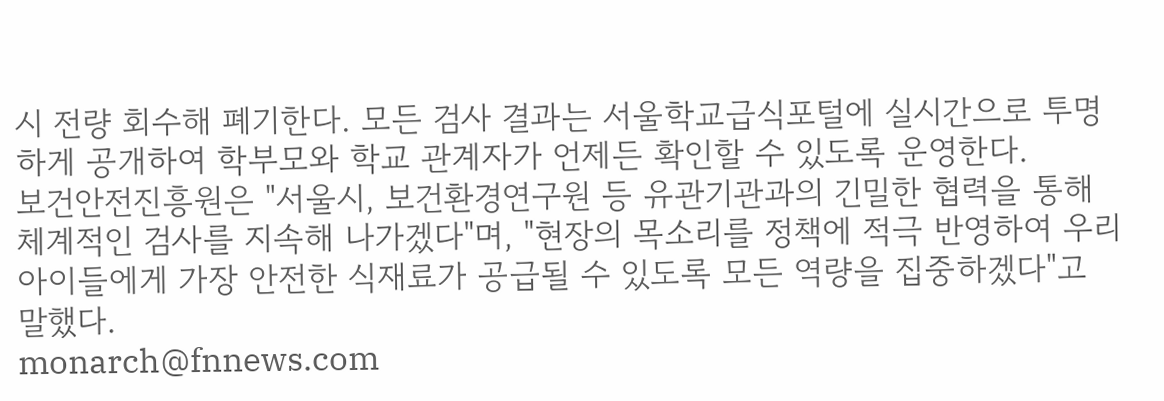시 전량 회수해 폐기한다. 모든 검사 결과는 서울학교급식포털에 실시간으로 투명하게 공개하여 학부모와 학교 관계자가 언제든 확인할 수 있도록 운영한다.
보건안전진흥원은 "서울시, 보건환경연구원 등 유관기관과의 긴밀한 협력을 통해 체계적인 검사를 지속해 나가겠다"며, "현장의 목소리를 정책에 적극 반영하여 우리 아이들에게 가장 안전한 식재료가 공급될 수 있도록 모든 역량을 집중하겠다"고 말했다.
monarch@fnnews.com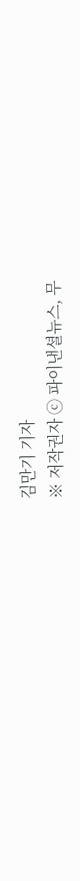김만기 기자
※ 저작권자 ⓒ 파이낸셜뉴스, 무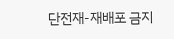단전재-재배포 금지